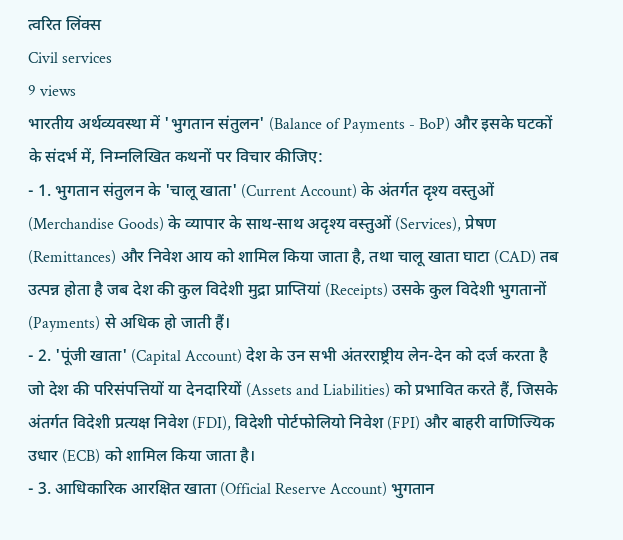त्वरित लिंक्स
Civil services
9 views
भारतीय अर्थव्यवस्था में 'भुगतान संतुलन' (Balance of Payments - BoP) और इसके घटकों के संदर्भ में, निम्नलिखित कथनों पर विचार कीजिए:
- 1. भुगतान संतुलन के 'चालू खाता' (Current Account) के अंतर्गत दृश्य वस्तुओं (Merchandise Goods) के व्यापार के साथ-साथ अदृश्य वस्तुओं (Services), प्रेषण (Remittances) और निवेश आय को शामिल किया जाता है, तथा चालू खाता घाटा (CAD) तब उत्पन्न होता है जब देश की कुल विदेशी मुद्रा प्राप्तियां (Receipts) उसके कुल विदेशी भुगतानों (Payments) से अधिक हो जाती हैं।
- 2. 'पूंजी खाता' (Capital Account) देश के उन सभी अंतरराष्ट्रीय लेन-देन को दर्ज करता है जो देश की परिसंपत्तियों या देनदारियों (Assets and Liabilities) को प्रभावित करते हैं, जिसके अंतर्गत विदेशी प्रत्यक्ष निवेश (FDI), विदेशी पोर्टफोलियो निवेश (FPI) और बाहरी वाणिज्यिक उधार (ECB) को शामिल किया जाता है।
- 3. आधिकारिक आरक्षित खाता (Official Reserve Account) भुगतान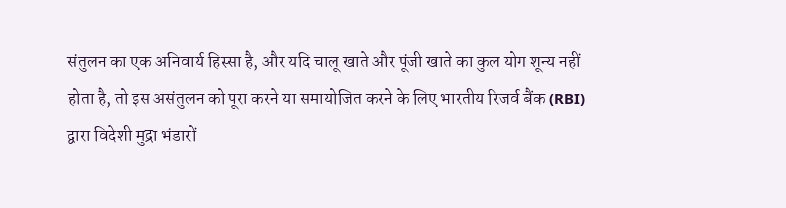संतुलन का एक अनिवार्य हिस्सा है, और यदि चालू खाते और पूंजी खाते का कुल योग शून्य नहीं होता है, तो इस असंतुलन को पूरा करने या समायोजित करने के लिए भारतीय रिजर्व बैंक (RBI) द्वारा विदेशी मुद्रा भंडारों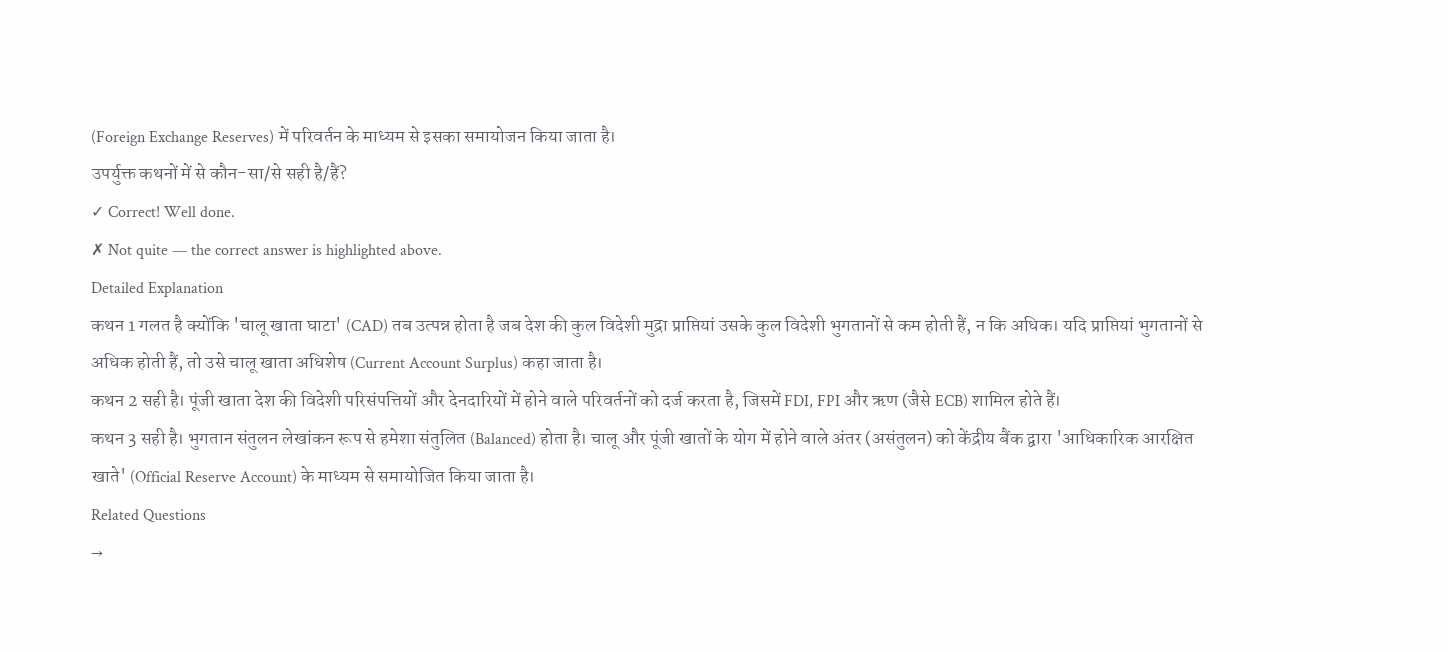(Foreign Exchange Reserves) में परिवर्तन के माध्यम से इसका समायोजन किया जाता है।
उपर्युक्त कथनों में से कौन-सा/से सही है/हैं?
✓ Correct! Well done.
✗ Not quite — the correct answer is highlighted above.
Detailed Explanation
कथन 1 गलत है क्योंकि 'चालू खाता घाटा' (CAD) तब उत्पन्न होता है जब देश की कुल विदेशी मुद्रा प्राप्तियां उसके कुल विदेशी भुगतानों से कम होती हैं, न कि अधिक। यदि प्राप्तियां भुगतानों से अधिक होती हैं, तो उसे चालू खाता अधिशेष (Current Account Surplus) कहा जाता है।
कथन 2 सही है। पूंजी खाता देश की विदेशी परिसंपत्तियों और देनदारियों में होने वाले परिवर्तनों को दर्ज करता है, जिसमें FDI, FPI और ऋण (जैसे ECB) शामिल होते हैं।
कथन 3 सही है। भुगतान संतुलन लेखांकन रूप से हमेशा संतुलित (Balanced) होता है। चालू और पूंजी खातों के योग में होने वाले अंतर (असंतुलन) को केंद्रीय बैंक द्वारा 'आधिकारिक आरक्षित खाते' (Official Reserve Account) के माध्यम से समायोजित किया जाता है।
Related Questions
→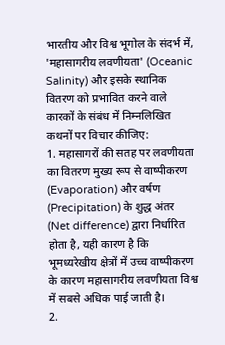भारतीय और विश्व भूगोल के संदर्भ में, 'महासागरीय लवणीयता' (Oceanic Salinity) और इसके स्थानिक वितरण को प्रभावित करने वाले कारकों के संबंध में निम्नलिखित कथनों पर विचार कीजिए:
1. महासागरों की सतह पर लवणीयता का वितरण मुख्य रूप से वाष्पीकरण (Evaporation) और वर्षण (Precipitation) के शुद्ध अंतर (Net difference) द्वारा निर्धारित होता है, यही कारण है कि भूमध्यरेखीय क्षेत्रों में उच्च वाष्पीकरण के कारण महासागरीय लवणीयता विश्व में सबसे अधिक पाई जाती है।
2.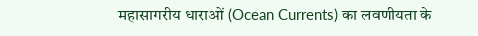महासागरीय धाराओं (Ocean Currents) का लवणीयता के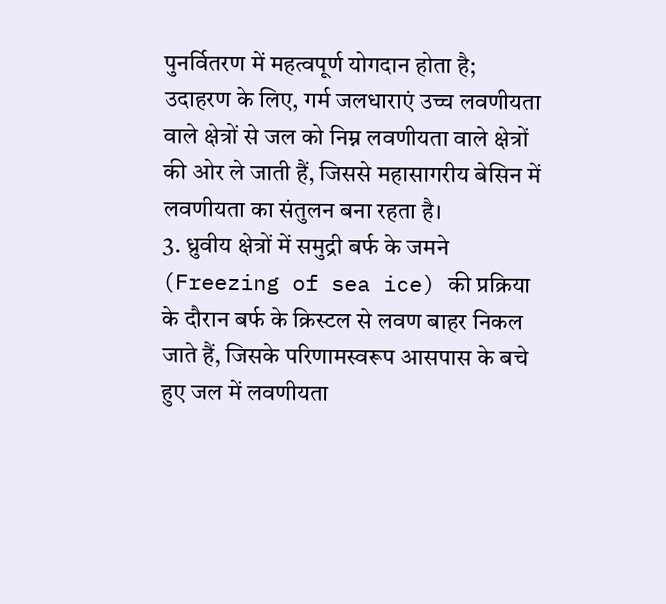पुनर्वितरण में महत्वपूर्ण योगदान होता है; उदाहरण के लिए, गर्म जलधाराएं उच्च लवणीयता वाले क्षेत्रों से जल को निम्न लवणीयता वाले क्षेत्रों की ओर ले जाती हैं, जिससे महासागरीय बेसिन में लवणीयता का संतुलन बना रहता है।
3. ध्रुवीय क्षेत्रों में समुद्री बर्फ के जमने (Freezing of sea ice) की प्रक्रिया के दौरान बर्फ के क्रिस्टल से लवण बाहर निकल जाते हैं, जिसके परिणामस्वरूप आसपास के बचे हुए जल में लवणीयता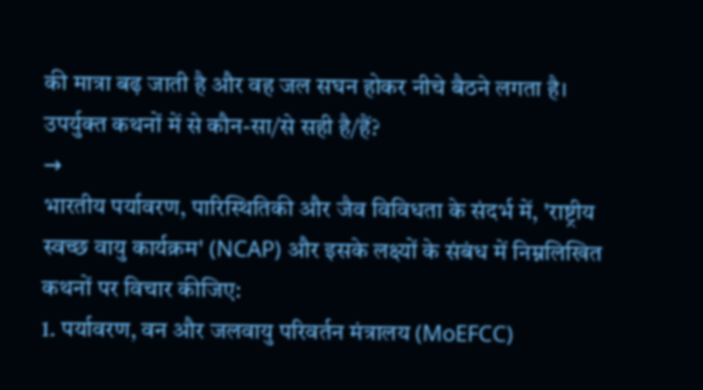की मात्रा बढ़ जाती है और वह जल सघन होकर नीचे बैठने लगता है।
उपर्युक्त कथनों में से कौन-सा/से सही है/हैं?
→
भारतीय पर्यावरण, पारिस्थितिकी और जैव विविधता के संदर्भ में, 'राष्ट्रीय स्वच्छ वायु कार्यक्रम' (NCAP) और इसके लक्ष्यों के संबंध में निम्नलिखित कथनों पर विचार कीजिए:
1. पर्यावरण, वन और जलवायु परिवर्तन मंत्रालय (MoEFCC)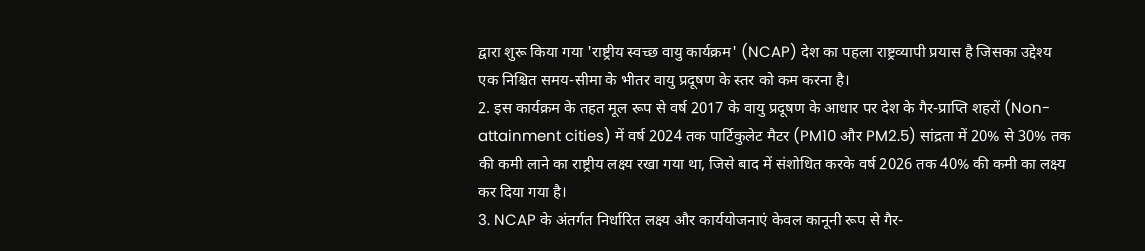द्वारा शुरू किया गया 'राष्ट्रीय स्वच्छ वायु कार्यक्रम' (NCAP) देश का पहला राष्ट्रव्यापी प्रयास है जिसका उद्देश्य एक निश्चित समय-सीमा के भीतर वायु प्रदूषण के स्तर को कम करना है।
2. इस कार्यक्रम के तहत मूल रूप से वर्ष 2017 के वायु प्रदूषण के आधार पर देश के गैर-प्राप्ति शहरों (Non-attainment cities) में वर्ष 2024 तक पार्टिकुलेट मैटर (PM10 और PM2.5) सांद्रता में 20% से 30% तक की कमी लाने का राष्ट्रीय लक्ष्य रखा गया था, जिसे बाद में संशोधित करके वर्ष 2026 तक 40% की कमी का लक्ष्य कर दिया गया है।
3. NCAP के अंतर्गत निर्धारित लक्ष्य और कार्ययोजनाएं केवल कानूनी रूप से गैर-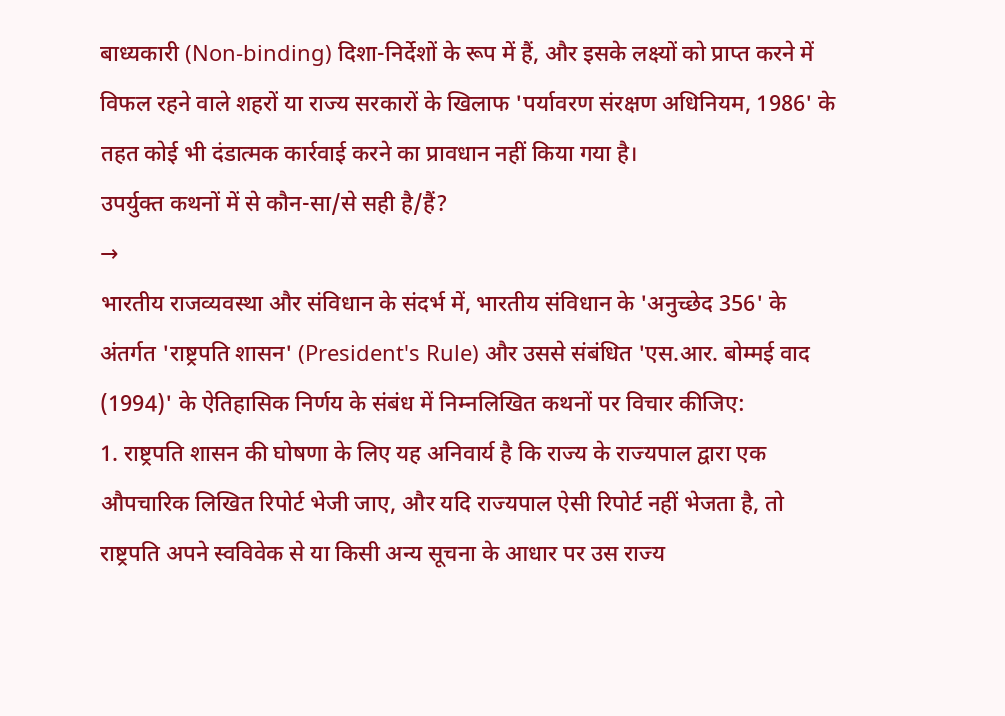बाध्यकारी (Non-binding) दिशा-निर्देशों के रूप में हैं, और इसके लक्ष्यों को प्राप्त करने में विफल रहने वाले शहरों या राज्य सरकारों के खिलाफ 'पर्यावरण संरक्षण अधिनियम, 1986' के तहत कोई भी दंडात्मक कार्रवाई करने का प्रावधान नहीं किया गया है।
उपर्युक्त कथनों में से कौन-सा/से सही है/हैं?
→
भारतीय राजव्यवस्था और संविधान के संदर्भ में, भारतीय संविधान के 'अनुच्छेद 356' के अंतर्गत 'राष्ट्रपति शासन' (President's Rule) और उससे संबंधित 'एस.आर. बोम्मई वाद (1994)' के ऐतिहासिक निर्णय के संबंध में निम्नलिखित कथनों पर विचार कीजिए:
1. राष्ट्रपति शासन की घोषणा के लिए यह अनिवार्य है कि राज्य के राज्यपाल द्वारा एक औपचारिक लिखित रिपोर्ट भेजी जाए, और यदि राज्यपाल ऐसी रिपोर्ट नहीं भेजता है, तो राष्ट्रपति अपने स्वविवेक से या किसी अन्य सूचना के आधार पर उस राज्य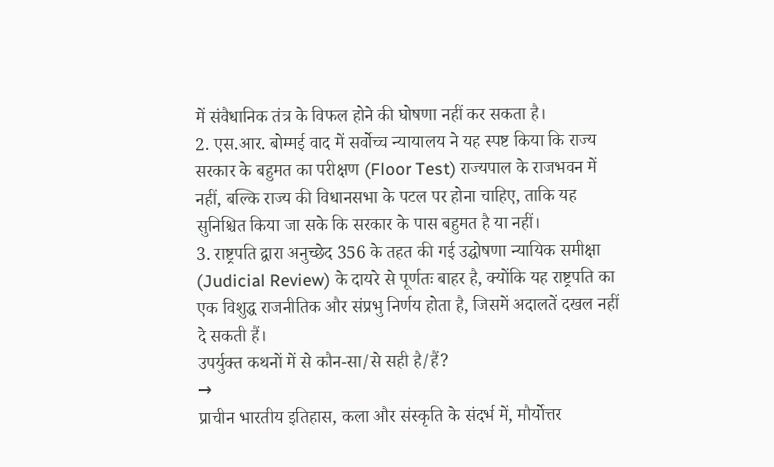में संवैधानिक तंत्र के विफल होने की घोषणा नहीं कर सकता है।
2. एस.आर. बोम्मई वाद में सर्वोच्च न्यायालय ने यह स्पष्ट किया कि राज्य सरकार के बहुमत का परीक्षण (Floor Test) राज्यपाल के राजभवन में नहीं, बल्कि राज्य की विधानसभा के पटल पर होना चाहिए, ताकि यह सुनिश्चित किया जा सके कि सरकार के पास बहुमत है या नहीं।
3. राष्ट्रपति द्वारा अनुच्छेद 356 के तहत की गई उद्घोषणा न्यायिक समीक्षा (Judicial Review) के दायरे से पूर्णतः बाहर है, क्योंकि यह राष्ट्रपति का एक विशुद्ध राजनीतिक और संप्रभु निर्णय होता है, जिसमें अदालतें दखल नहीं दे सकती हैं।
उपर्युक्त कथनों में से कौन-सा/से सही है/हैं?
→
प्राचीन भारतीय इतिहास, कला और संस्कृति के संदर्भ में, मौर्योत्तर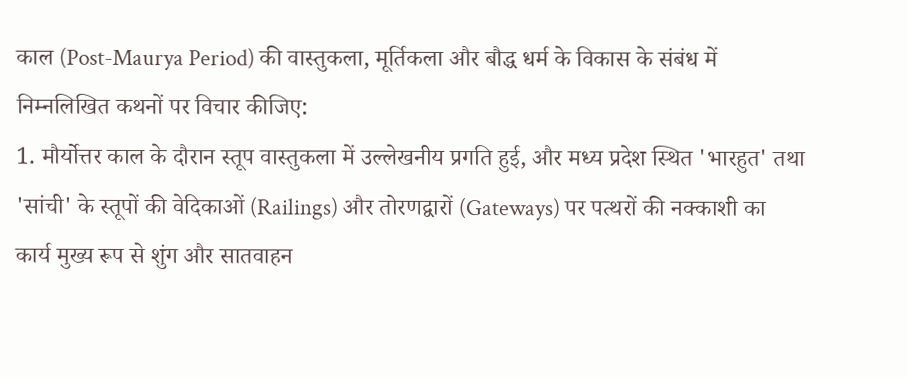काल (Post-Maurya Period) की वास्तुकला, मूर्तिकला और बौद्ध धर्म के विकास के संबंध में निम्नलिखित कथनों पर विचार कीजिए:
1. मौर्योत्तर काल के दौरान स्तूप वास्तुकला में उल्लेखनीय प्रगति हुई, और मध्य प्रदेश स्थित 'भारहुत' तथा 'सांची' के स्तूपों की वेदिकाओं (Railings) और तोरणद्वारों (Gateways) पर पत्थरों की नक्काशी का कार्य मुख्य रूप से शुंग और सातवाहन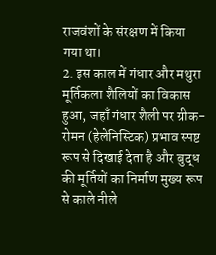राजवंशों के संरक्षण में किया गया था।
2. इस काल में गंधार और मथुरा मूर्तिकला शैलियों का विकास हुआ, जहाँ गंधार शैली पर ग्रीक-रोमन (हेलेनिस्टिक) प्रभाव स्पष्ट रूप से दिखाई देता है और बुद्ध की मूर्तियों का निर्माण मुख्य रूप से काले नीले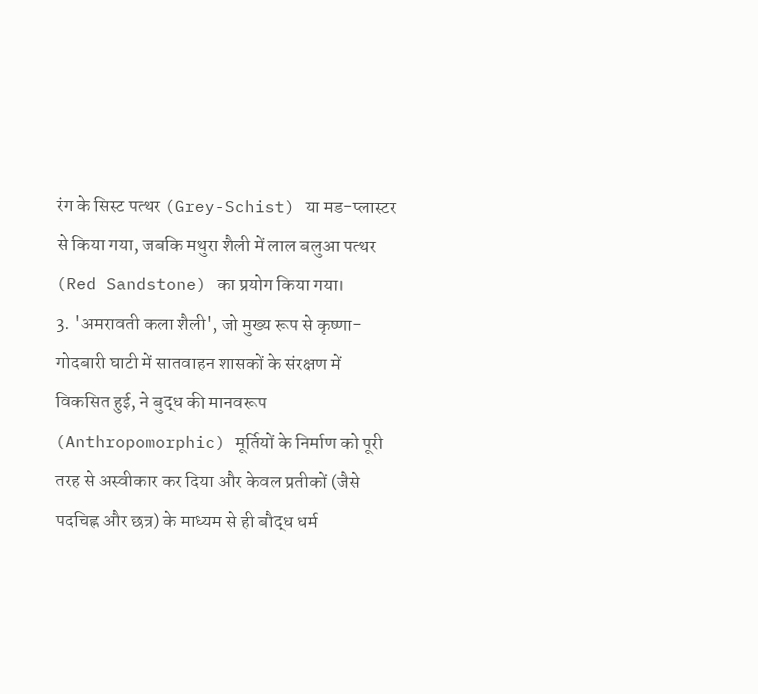रंग के सिस्ट पत्थर (Grey-Schist) या मड-प्लास्टर से किया गया, जबकि मथुरा शैली में लाल बलुआ पत्थर (Red Sandstone) का प्रयोग किया गया।
3. 'अमरावती कला शैली', जो मुख्य रूप से कृष्णा-गोदबारी घाटी में सातवाहन शासकों के संरक्षण में विकसित हुई, ने बुद्ध की मानवरूप (Anthropomorphic) मूर्तियों के निर्माण को पूरी तरह से अस्वीकार कर दिया और केवल प्रतीकों (जैसे पदचिह्न और छत्र) के माध्यम से ही बौद्ध धर्म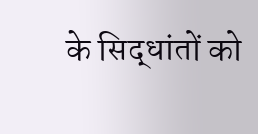के सिद्धांतों को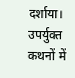दर्शाया।
उपर्युक्त कथनों में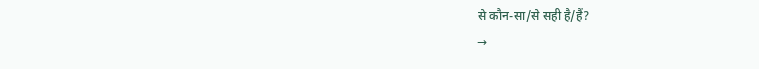से कौन-सा/से सही है/हैं?
→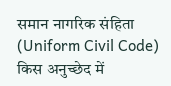समान नागरिक संहिता (Uniform Civil Code) किस अनुच्छेद में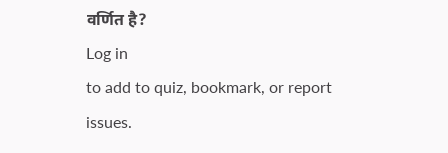वर्णित है?
Log in
to add to quiz, bookmark, or report issues.